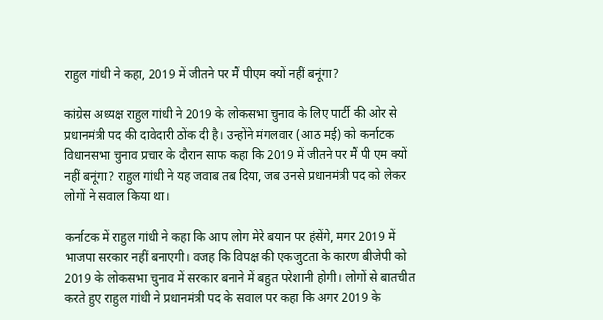राहुल गांधी ने कहा, 2019 में जीतने पर मैं पीएम क्यों नहीं बनूंगा?

कांग्रेस अध्यक्ष राहुल गांधी ने 2019 के लोकसभा चुनाव के लिए पार्टी की ओर से प्रधानमंत्री पद की दावेदारी ठोंक दी है। उन्होंने मंगलवार (आठ मई) को कर्नाटक विधानसभा चुनाव प्रचार के दौरान साफ कहा कि 2019 में जीतने पर मैं पी एम क्यों नहीं बनूंगा? राहुल गांधी ने यह जवाब तब दिया, जब उनसे प्रधानमंत्री पद को लेकर लोगों ने सवाल किया था।

कर्नाटक में राहुल गांधी ने कहा कि आप लोग मेरे बयान पर हंसेंगे, मगर 2019 में भाजपा सरकार नहीं बनाएगी। वजह कि विपक्ष की एकजुटता के कारण बीजेपी को 2019 के लोकसभा चुनाव में सरकार बनाने में बहुत परेशानी होगी। लोगों से बातचीत करते हुए राहुल गांधी ने प्रधानमंत्री पद के सवाल पर कहा कि अगर 2019 के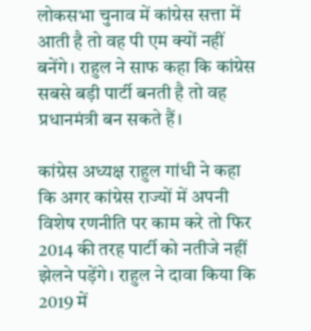लोकसभा चुनाव में कांग्रेस सत्ता में आती है तो वह पी एम क्यों नहीं बनेंगे। राहुल ने साफ कहा कि कांग्रेस सबसे बड़ी पार्टी बनती है तो वह प्रधानमंत्री बन सकते हैं।

कांग्रेस अध्यक्ष राहुल गांधी ने कहा कि अगर कांग्रेस राज्यों में अपनी विशेष रणनीति पर काम करे तो फिर 2014 की तरह पार्टी को नतीजे नहीं झेलने पड़ेंगे। राहुल ने दावा किया कि 2019 में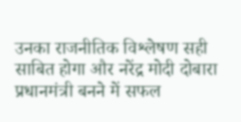उनका राजनीतिक विश्लेषण सही साबित होगा और नरेंद्र मोदी दोबारा प्रधानमंत्री बनने में सफल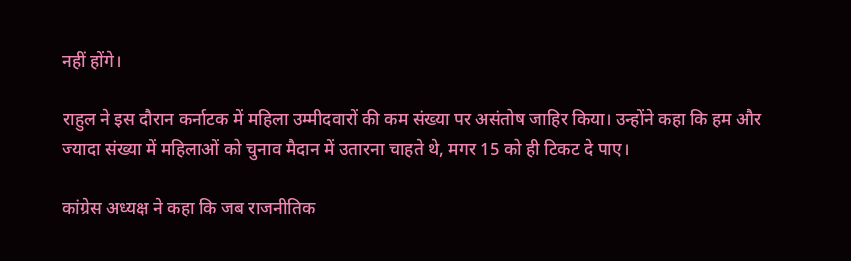नहीं होंगे।

राहुल ने इस दौरान कर्नाटक में महिला उम्मीदवारों की कम संख्या पर असंतोष जाहिर किया। उन्होंने कहा कि हम और ज्यादा संख्या में महिलाओं को चुनाव मैदान में उतारना चाहते थे, मगर 15 को ही टिकट दे पाए।

कांग्रेस अध्यक्ष ने कहा कि जब राजनीतिक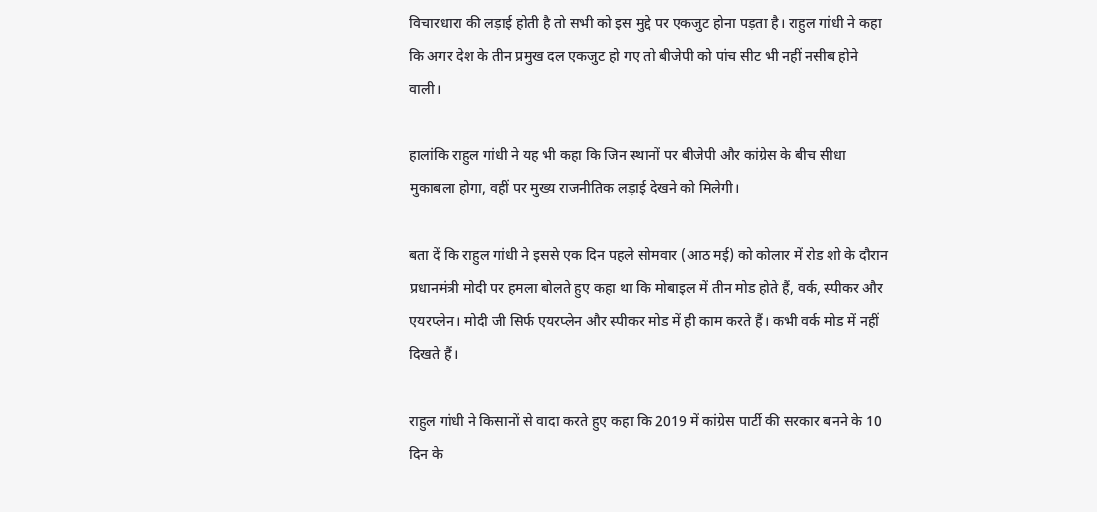विचारधारा की लड़ाई होती है तो सभी को इस मुद्दे पर एकजुट होना पड़ता है। राहुल गांधी ने कहा कि अगर देश के तीन प्रमुख दल एकजुट हो गए तो बीजेपी को पांच सीट भी नहीं नसीब होने वाली।

हालांकि राहुल गांधी ने यह भी कहा कि जिन स्थानों पर बीजेपी और कांग्रेस के बीच सीधा मुकाबला होगा, वहीं पर मुख्य राजनीतिक लड़ाई देखने को मिलेगी।

बता दें कि राहुल गांधी ने इससे एक दिन पहले सोमवार (आठ मई) को कोलार में रोड शो के दौरान प्रधानमंत्री मोदी पर हमला बोलते हुए कहा था कि मोबाइल में तीन मोड होते हैं, वर्क, स्पीकर और एयरप्लेन। मोदी जी सिर्फ एयरप्लेन और स्पीकर मोड में ही काम करते हैं। कभी वर्क मोड में नहीं दिखते हैं।

राहुल गांधी ने किसानों से वादा करते हुए कहा कि 2019 में कांग्रेस पार्टी की सरकार बनने के 10 दिन के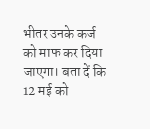भीतर उनके कर्ज को माफ कर दिया जाएगा। बता दें कि 12 मई को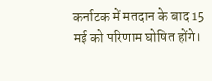कर्नाटक में मतदान के बाद 15 मई को परिणाम घोषित होंगे।